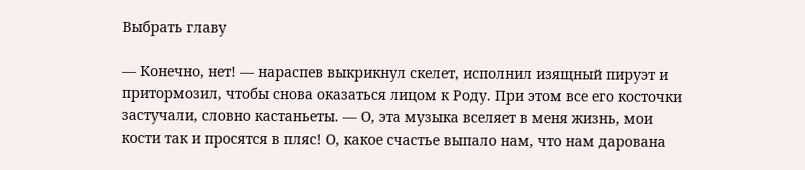Выбрать главу

— Конечно, нет! — нараспев выкрикнул скелет, исполнил изящный пируэт и притормозил, чтобы снова оказаться лицом к Роду. При этом все его косточки застучали, словно кастаньеты. — О, эта музыка вселяет в меня жизнь, мои кости так и просятся в пляс! О, какое счастье выпало нам, что нам дарована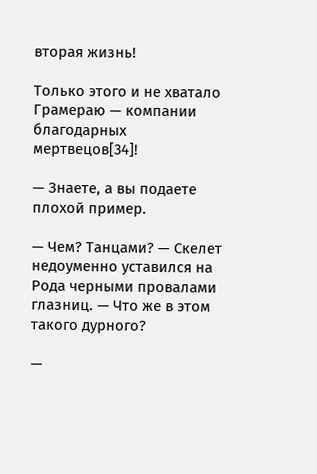вторая жизнь!

Только этого и не хватало Грамераю — компании благодарных мертвецов[34]!

— Знаете, а вы подаете плохой пример.

— Чем? Танцами? — Скелет недоуменно уставился на Рода черными провалами глазниц. — Что же в этом такого дурного?

—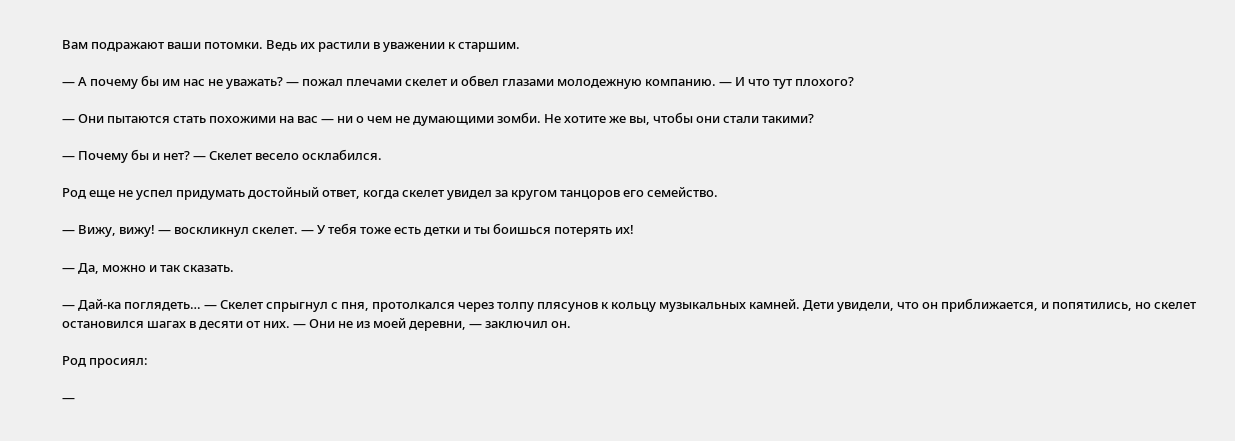Вам подражают ваши потомки. Ведь их растили в уважении к старшим.

— А почему бы им нас не уважать? — пожал плечами скелет и обвел глазами молодежную компанию. — И что тут плохого?

— Они пытаются стать похожими на вас — ни о чем не думающими зомби. Не хотите же вы, чтобы они стали такими?

— Почему бы и нет? — Скелет весело осклабился.

Род еще не успел придумать достойный ответ, когда скелет увидел за кругом танцоров его семейство.

— Вижу, вижу! — воскликнул скелет. — У тебя тоже есть детки и ты боишься потерять их!

— Да, можно и так сказать.

— Дай-ка поглядеть… — Скелет спрыгнул с пня, протолкался через толпу плясунов к кольцу музыкальных камней. Дети увидели, что он приближается, и попятились, но скелет остановился шагах в десяти от них. — Они не из моей деревни, — заключил он.

Род просиял:

—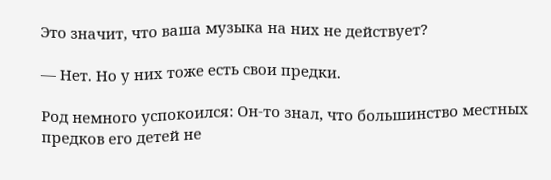Это значит, что ваша музыка на них не действует?

— Нет. Но у них тоже есть свои предки.

Род немного успокоился: Он-то знал, что большинство местных предков его детей не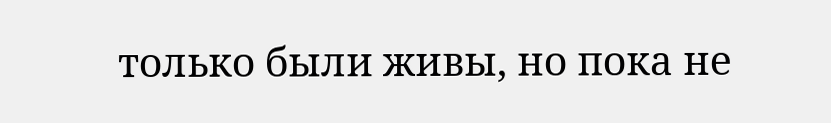только были живы, но пока не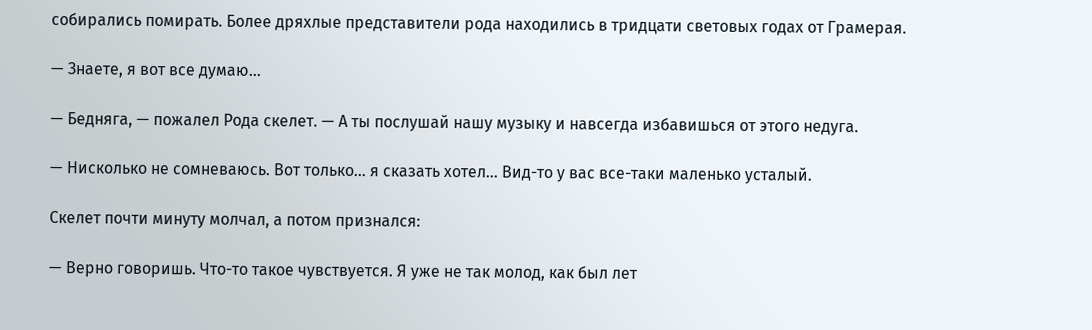собирались помирать. Более дряхлые представители рода находились в тридцати световых годах от Грамерая.

— Знаете, я вот все думаю…

— Бедняга, — пожалел Рода скелет. — А ты послушай нашу музыку и навсегда избавишься от этого недуга.

— Нисколько не сомневаюсь. Вот только… я сказать хотел… Вид-то у вас все-таки маленько усталый.

Скелет почти минуту молчал, а потом признался:

— Верно говоришь. Что-то такое чувствуется. Я уже не так молод, как был лет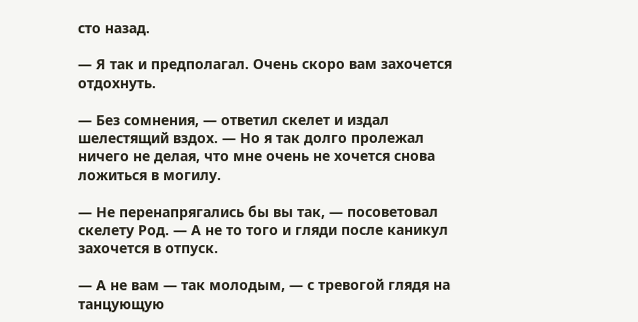сто назад.

— Я так и предполагал. Очень скоро вам захочется отдохнуть.

— Без сомнения, — ответил скелет и издал шелестящий вздох. — Но я так долго пролежал ничего не делая, что мне очень не хочется снова ложиться в могилу.

— Не перенапрягались бы вы так, — посоветовал скелету Род. — А не то того и гляди после каникул захочется в отпуск.

— А не вам — так молодым, — с тревогой глядя на танцующую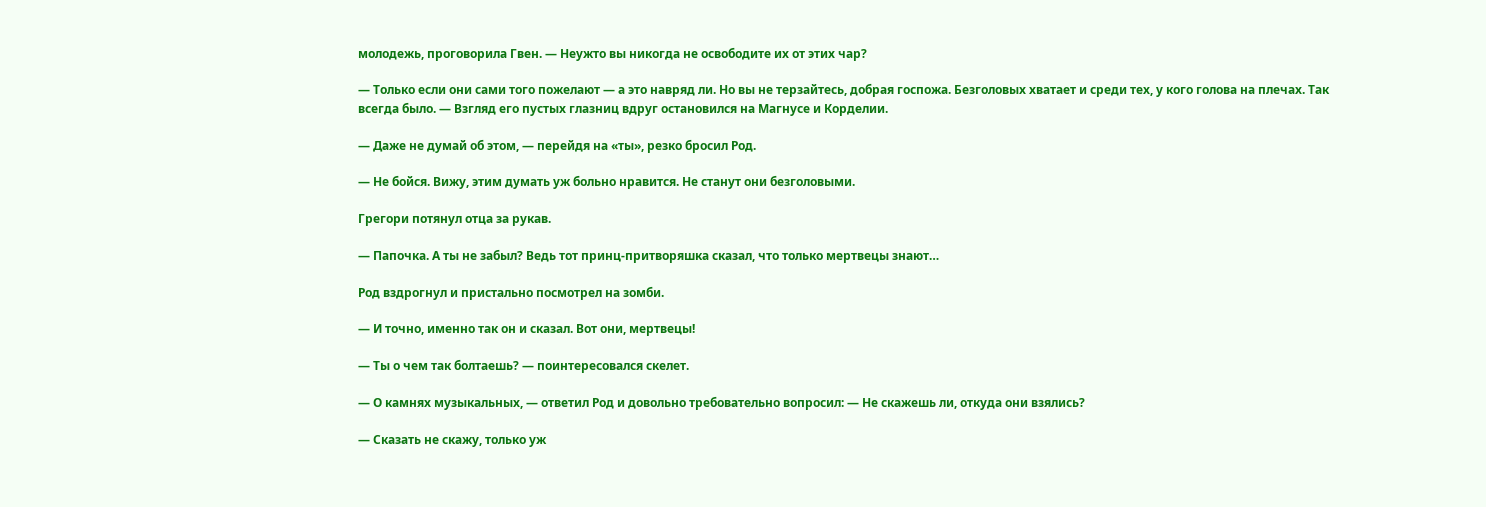молодежь, проговорила Гвен. — Неужто вы никогда не освободите их от этих чар?

— Только если они сами того пожелают — а это навряд ли. Но вы не терзайтесь, добрая госпожа. Безголовых хватает и среди тех, у кого голова на плечах. Так всегда было. — Взгляд его пустых глазниц вдруг остановился на Магнусе и Корделии.

— Даже не думай об этом, — перейдя на «ты», резко бросил Род.

— Не бойся. Вижу, этим думать уж больно нравится. Не станут они безголовыми.

Грегори потянул отца за рукав.

— Папочка. А ты не забыл? Ведь тот принц-притворяшка сказал, что только мертвецы знают…

Род вздрогнул и пристально посмотрел на зомби.

— И точно, именно так он и сказал. Вот они, мертвецы!

— Ты о чем так болтаешь? — поинтересовался скелет.

— О камнях музыкальных, — ответил Род и довольно требовательно вопросил: — Не скажешь ли, откуда они взялись?

— Сказать не скажу, только уж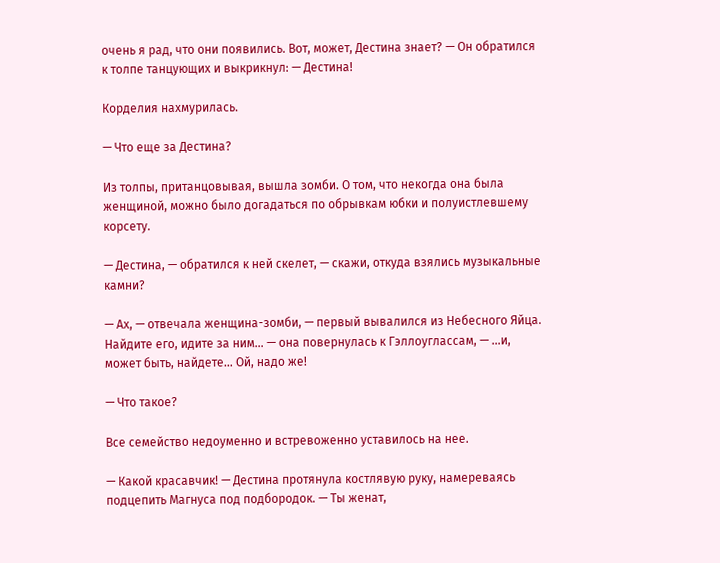очень я рад, что они появились. Вот, может, Дестина знает? — Он обратился к толпе танцующих и выкрикнул: — Дестина!

Корделия нахмурилась.

— Что еще за Дестина?

Из толпы, пританцовывая, вышла зомби. О том, что некогда она была женщиной, можно было догадаться по обрывкам юбки и полуистлевшему корсету.

— Дестина, — обратился к ней скелет, — скажи, откуда взялись музыкальные камни?

— Ах, — отвечала женщина-зомби, — первый вывалился из Небесного Яйца. Найдите его, идите за ним… — она повернулась к Гэллоуглассам, — …и, может быть, найдете… Ой, надо же!

— Что такое?

Все семейство недоуменно и встревоженно уставилось на нее.

— Какой красавчик! — Дестина протянула костлявую руку, намереваясь подцепить Магнуса под подбородок. — Ты женат,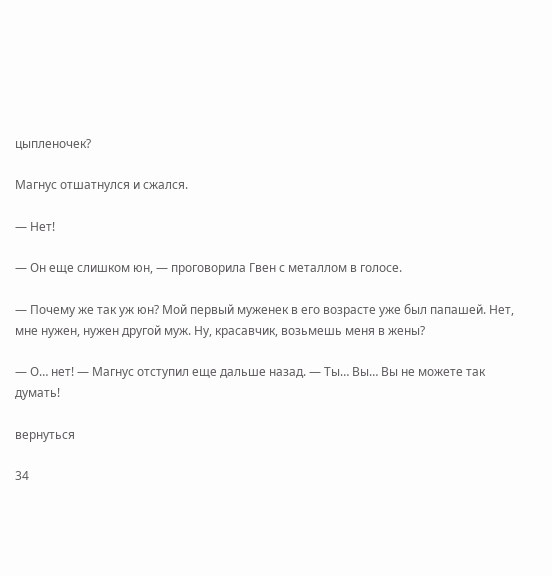цыпленочек?

Магнус отшатнулся и сжался.

— Нет!

— Он еще слишком юн, — проговорила Гвен с металлом в голосе.

— Почему же так уж юн? Мой первый муженек в его возрасте уже был папашей. Нет, мне нужен, нужен другой муж. Ну, красавчик, возьмешь меня в жены?

— О… нет! — Магнус отступил еще дальше назад. — Ты… Вы… Вы не можете так думать!

вернуться

34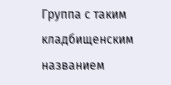Группа с таким кладбищенским названием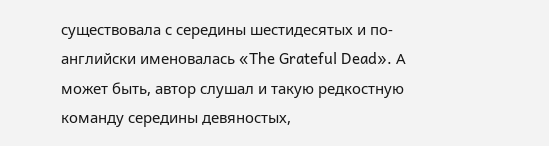существовала с середины шестидесятых и по-английски именовалась «The Grateful Dead». А может быть, автор слушал и такую редкостную команду середины девяностых,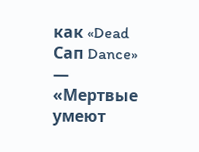как «Dead Сап Dance» — «Мертвые умеют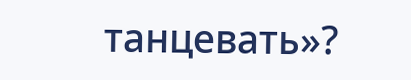танцевать»?